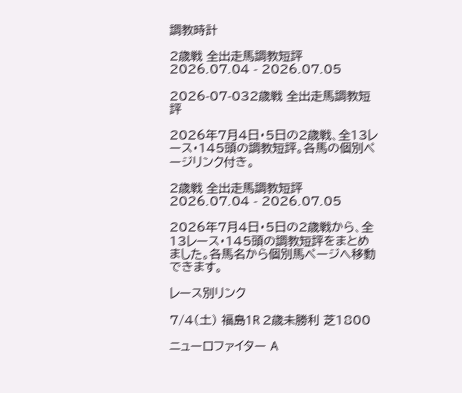調教時計

2歳戦 全出走馬調教短評 2026.07.04 - 2026.07.05

2026-07-032歳戦 全出走馬調教短評

2026年7月4日・5日の2歳戦、全13レース・145頭の調教短評。各馬の個別ページリンク付き。

2歳戦 全出走馬調教短評 2026.07.04 - 2026.07.05

2026年7月4日・5日の2歳戦から、全13レース・145頭の調教短評をまとめました。各馬名から個別馬ページへ移動できます。

レース別リンク

7/4(土) 福島1R 2歳未勝利 芝1800

ニューロファイター A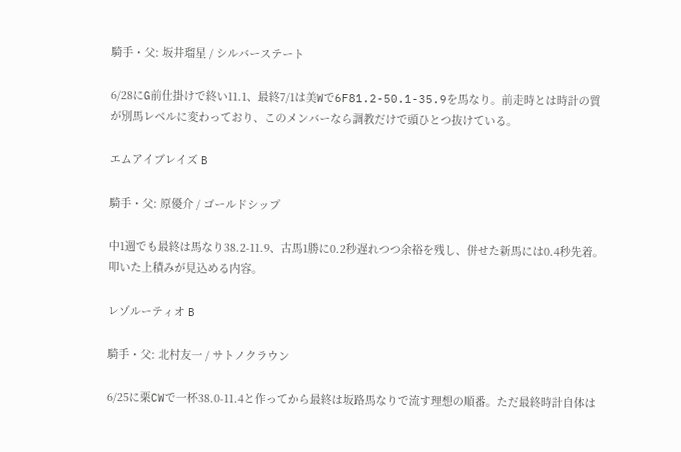騎手・父: 坂井瑠星 / シルバーステート

6/28にG前仕掛けで終い11.1、最終7/1は美Wで6F81.2-50.1-35.9を馬なり。前走時とは時計の質が別馬レベルに変わっており、このメンバーなら調教だけで頭ひとつ抜けている。

エムアイブレイズ B

騎手・父: 原優介 / ゴールドシップ

中1週でも最終は馬なり38.2-11.9、古馬1勝に0.2秒遅れつつ余裕を残し、併せた新馬には0.4秒先着。叩いた上積みが見込める内容。

レゾルーティオ B

騎手・父: 北村友一 / サトノクラウン

6/25に栗CWで一杯38.0-11.4と作ってから最終は坂路馬なりで流す理想の順番。ただ最終時計自体は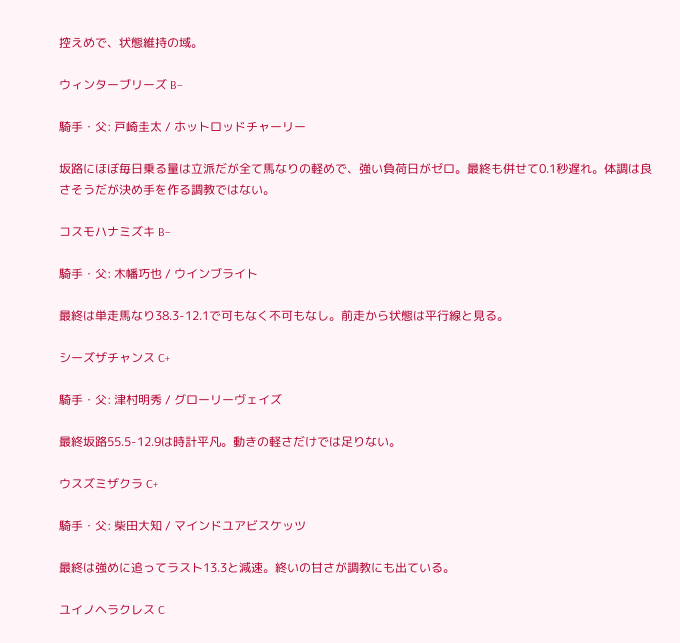控えめで、状態維持の域。

ウィンターブリーズ B−

騎手・父: 戸崎圭太 / ホットロッドチャーリー

坂路にほぼ毎日乗る量は立派だが全て馬なりの軽めで、強い負荷日がゼロ。最終も併せて0.1秒遅れ。体調は良さそうだが決め手を作る調教ではない。

コスモハナミズキ B−

騎手・父: 木幡巧也 / ウインブライト

最終は単走馬なり38.3-12.1で可もなく不可もなし。前走から状態は平行線と見る。

シーズザチャンス C+

騎手・父: 津村明秀 / グローリーヴェイズ

最終坂路55.5-12.9は時計平凡。動きの軽さだけでは足りない。

ウスズミザクラ C+

騎手・父: 柴田大知 / マインドユアビスケッツ

最終は強めに追ってラスト13.3と減速。終いの甘さが調教にも出ている。

ユイノヘラクレス C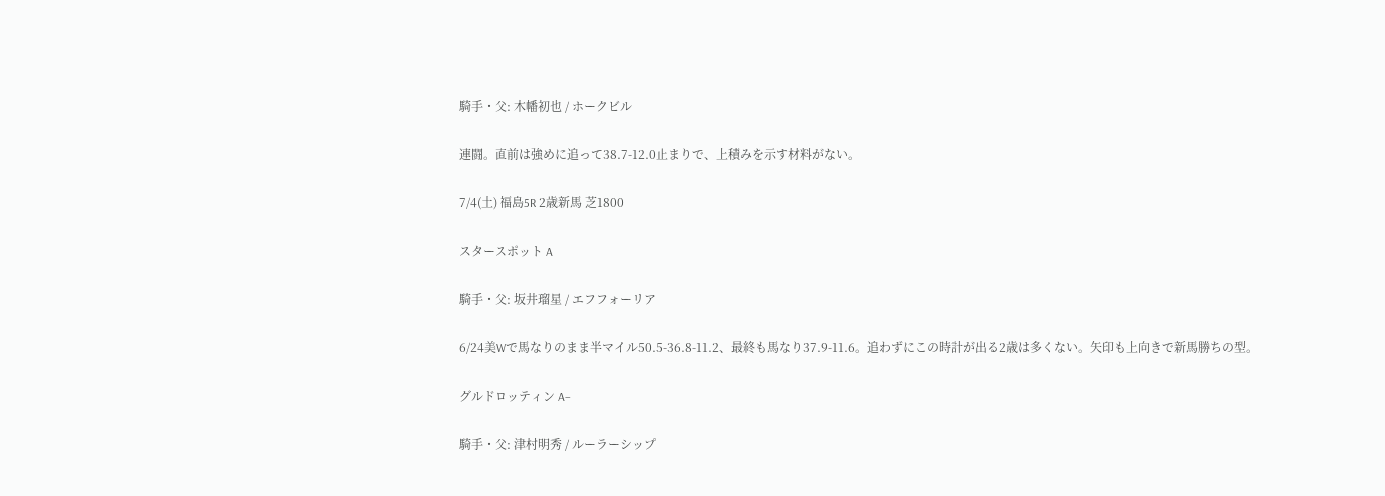騎手・父: 木幡初也 / ホークビル

連闘。直前は強めに追って38.7-12.0止まりで、上積みを示す材料がない。

7/4(土) 福島5R 2歳新馬 芝1800

スタースポット A

騎手・父: 坂井瑠星 / エフフォーリア

6/24美Wで馬なりのまま半マイル50.5-36.8-11.2、最終も馬なり37.9-11.6。追わずにこの時計が出る2歳は多くない。矢印も上向きで新馬勝ちの型。

グルドロッティン A−

騎手・父: 津村明秀 / ルーラーシップ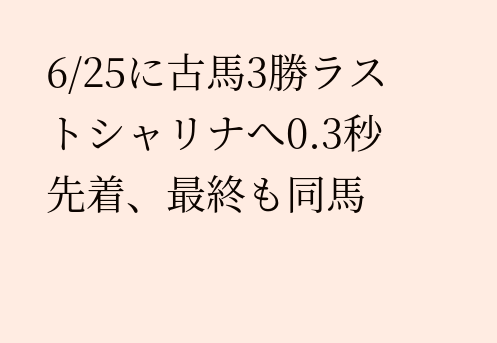6/25に古馬3勝ラストシャリナへ0.3秒先着、最終も同馬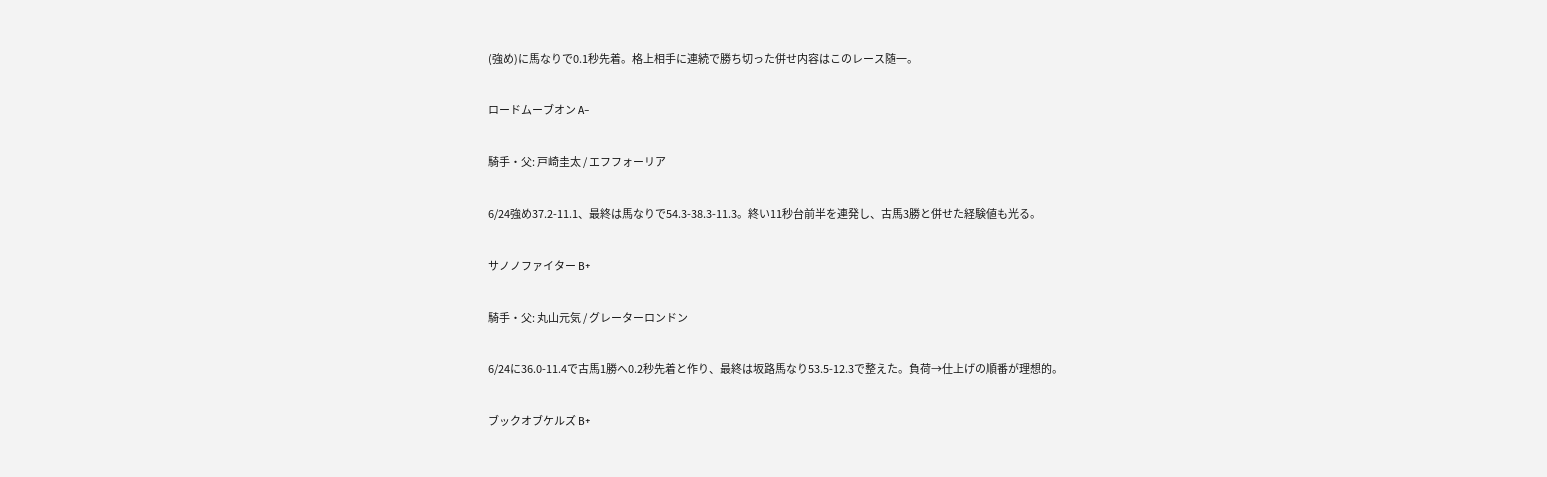(強め)に馬なりで0.1秒先着。格上相手に連続で勝ち切った併せ内容はこのレース随一。

ロードムーブオン A−

騎手・父: 戸崎圭太 / エフフォーリア

6/24強め37.2-11.1、最終は馬なりで54.3-38.3-11.3。終い11秒台前半を連発し、古馬3勝と併せた経験値も光る。

サノノファイター B+

騎手・父: 丸山元気 / グレーターロンドン

6/24に36.0-11.4で古馬1勝へ0.2秒先着と作り、最終は坂路馬なり53.5-12.3で整えた。負荷→仕上げの順番が理想的。

ブックオブケルズ B+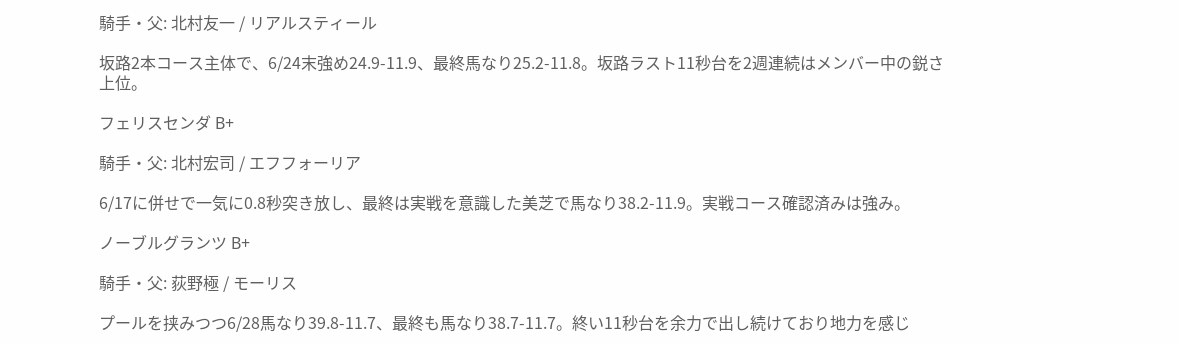騎手・父: 北村友一 / リアルスティール

坂路2本コース主体で、6/24末強め24.9-11.9、最終馬なり25.2-11.8。坂路ラスト11秒台を2週連続はメンバー中の鋭さ上位。

フェリスセンダ B+

騎手・父: 北村宏司 / エフフォーリア

6/17に併せで一気に0.8秒突き放し、最終は実戦を意識した美芝で馬なり38.2-11.9。実戦コース確認済みは強み。

ノーブルグランツ B+

騎手・父: 荻野極 / モーリス

プールを挟みつつ6/28馬なり39.8-11.7、最終も馬なり38.7-11.7。終い11秒台を余力で出し続けており地力を感じ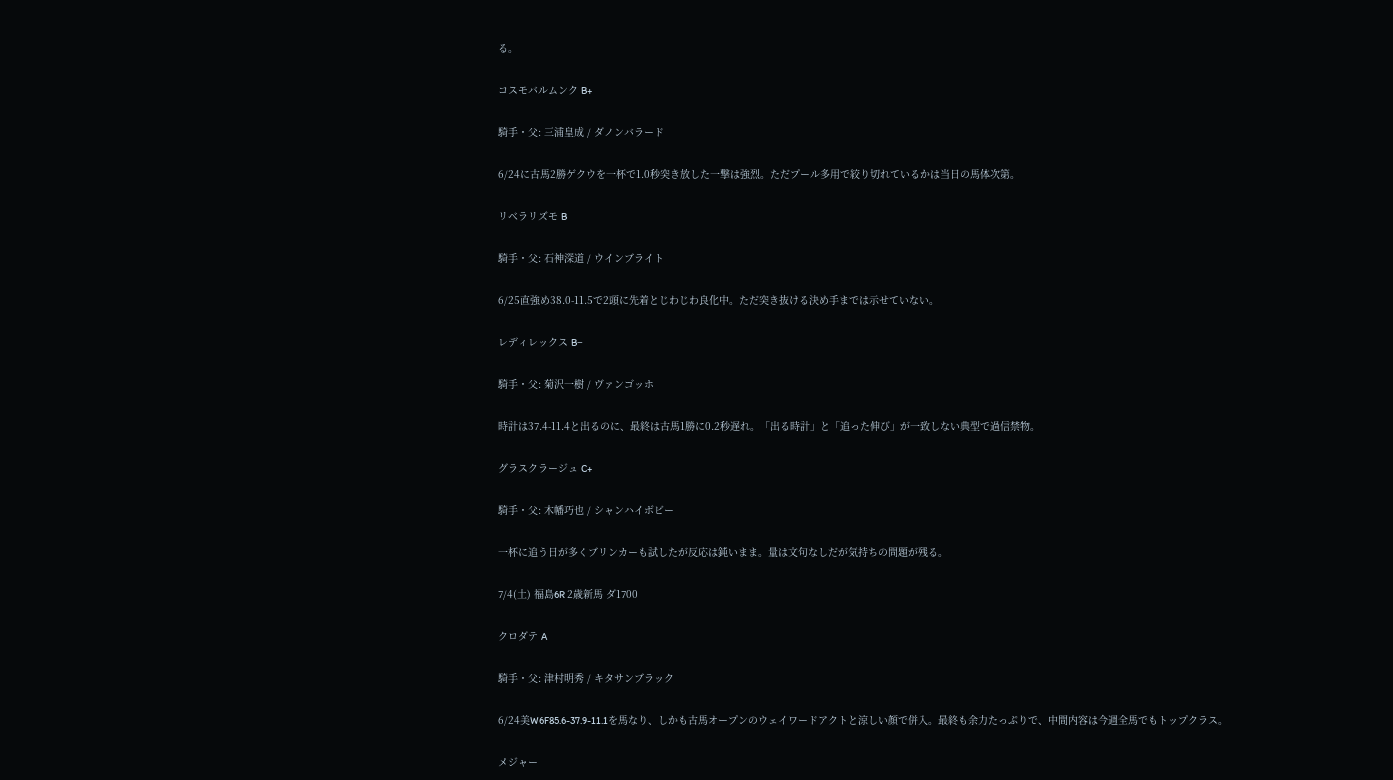る。

コスモバルムンク B+

騎手・父: 三浦皇成 / ダノンバラード

6/24に古馬2勝ゲクウを一杯で1.0秒突き放した一撃は強烈。ただプール多用で絞り切れているかは当日の馬体次第。

リベラリズモ B

騎手・父: 石神深道 / ウインブライト

6/25直強め38.0-11.5で2頭に先着とじわじわ良化中。ただ突き抜ける決め手までは示せていない。

レディレックス B−

騎手・父: 菊沢一樹 / ヴァンゴッホ

時計は37.4-11.4と出るのに、最終は古馬1勝に0.2秒遅れ。「出る時計」と「追った伸び」が一致しない典型で過信禁物。

グラスクラージュ C+

騎手・父: 木幡巧也 / シャンハイボビー

一杯に追う日が多くブリンカーも試したが反応は鈍いまま。量は文句なしだが気持ちの問題が残る。

7/4(土) 福島6R 2歳新馬 ダ1700

クロダテ A

騎手・父: 津村明秀 / キタサンブラック

6/24美W6F85.6-37.9-11.1を馬なり、しかも古馬オープンのウェイワードアクトと涼しい顔で併入。最終も余力たっぷりで、中間内容は今週全馬でもトップクラス。

メジャー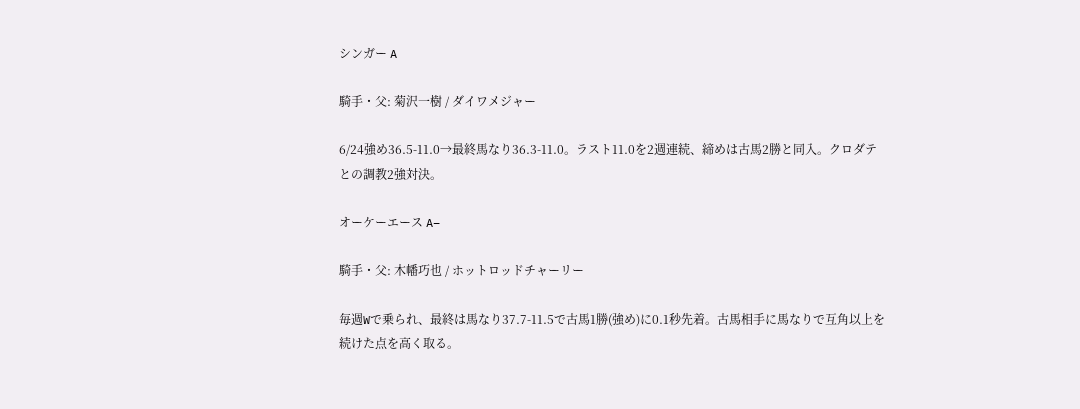シンガー A

騎手・父: 菊沢一樹 / ダイワメジャー

6/24強め36.5-11.0→最終馬なり36.3-11.0。ラスト11.0を2週連続、締めは古馬2勝と同入。クロダテとの調教2強対決。

オーケーエース A−

騎手・父: 木幡巧也 / ホットロッドチャーリー

毎週Wで乗られ、最終は馬なり37.7-11.5で古馬1勝(強め)に0.1秒先着。古馬相手に馬なりで互角以上を続けた点を高く取る。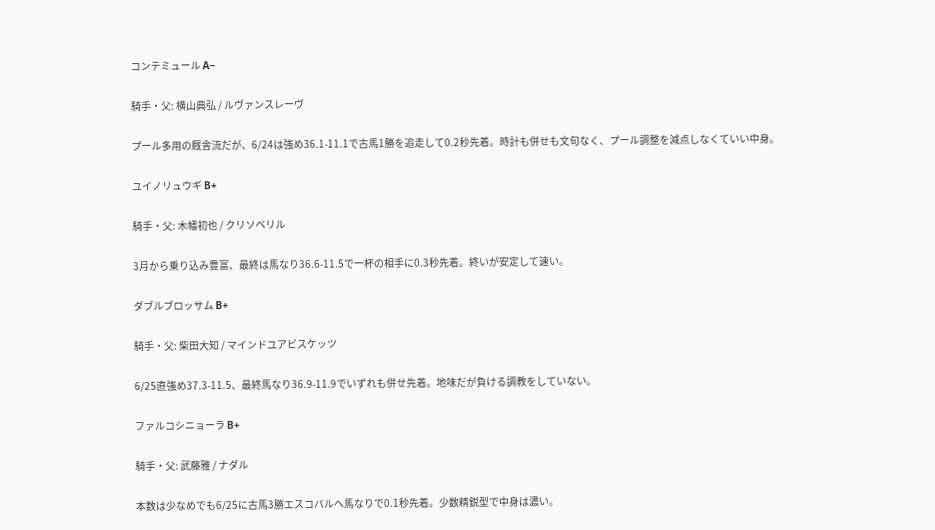コンテミュール A−

騎手・父: 横山典弘 / ルヴァンスレーヴ

プール多用の厩舎流だが、6/24は強め36.1-11.1で古馬1勝を追走して0.2秒先着。時計も併せも文句なく、プール調整を減点しなくていい中身。

ユイノリュウギ B+

騎手・父: 木幡初也 / クリソベリル

3月から乗り込み豊富、最終は馬なり36.6-11.5で一杯の相手に0.3秒先着。終いが安定して速い。

ダブルブロッサム B+

騎手・父: 柴田大知 / マインドユアビスケッツ

6/25直強め37.3-11.5、最終馬なり36.9-11.9でいずれも併せ先着。地味だが負ける調教をしていない。

ファルコシニョーラ B+

騎手・父: 武藤雅 / ナダル

本数は少なめでも6/25に古馬3勝エスコバルへ馬なりで0.1秒先着。少数精鋭型で中身は濃い。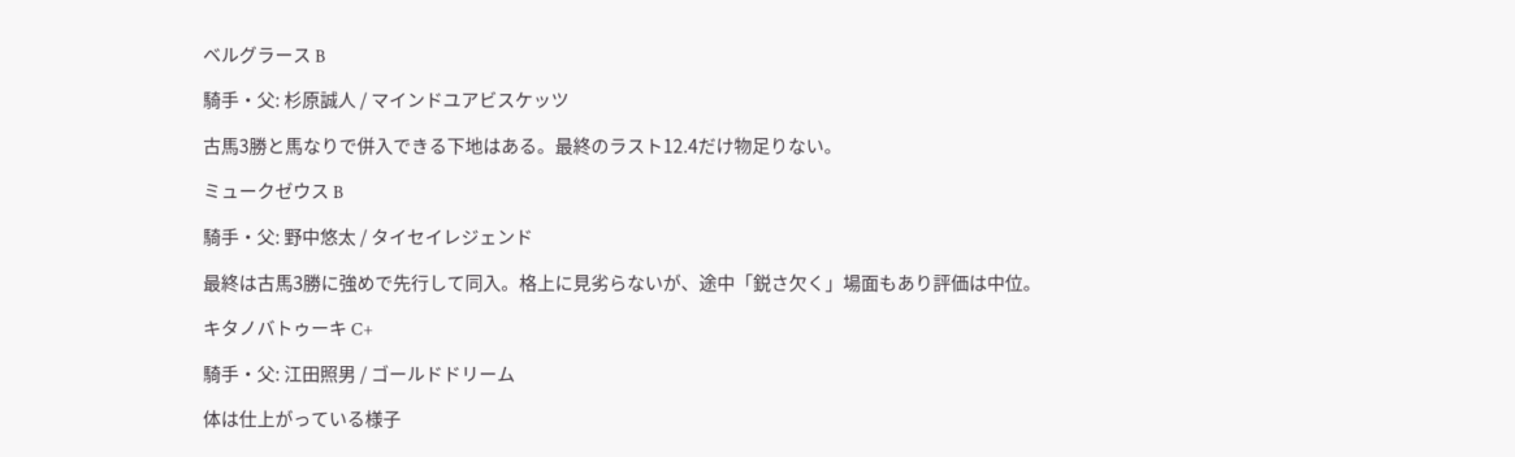ベルグラース B

騎手・父: 杉原誠人 / マインドユアビスケッツ

古馬3勝と馬なりで併入できる下地はある。最終のラスト12.4だけ物足りない。

ミュークゼウス B

騎手・父: 野中悠太 / タイセイレジェンド

最終は古馬3勝に強めで先行して同入。格上に見劣らないが、途中「鋭さ欠く」場面もあり評価は中位。

キタノバトゥーキ C+

騎手・父: 江田照男 / ゴールドドリーム

体は仕上がっている様子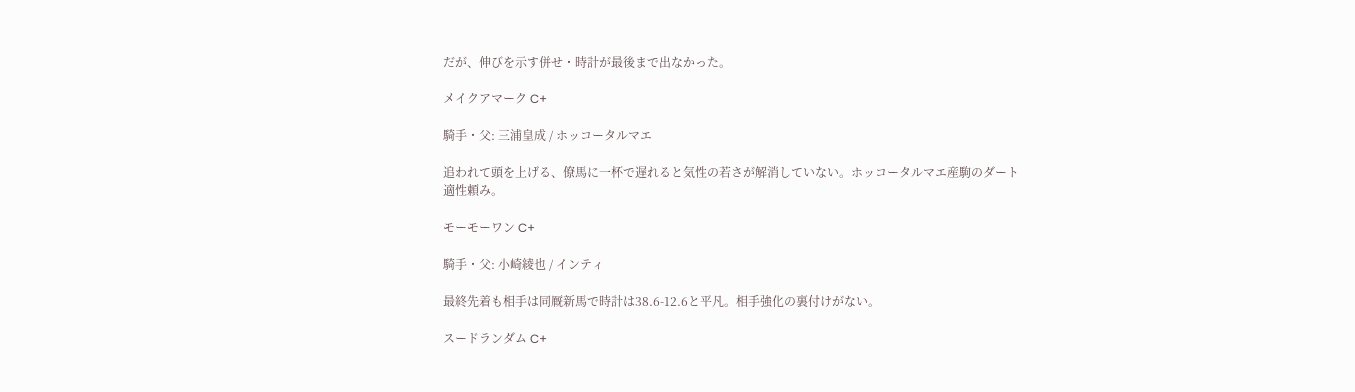だが、伸びを示す併せ・時計が最後まで出なかった。

メイクアマーク C+

騎手・父: 三浦皇成 / ホッコータルマエ

追われて頭を上げる、僚馬に一杯で遅れると気性の若さが解消していない。ホッコータルマエ産駒のダート適性頼み。

モーモーワン C+

騎手・父: 小崎綾也 / インティ

最終先着も相手は同厩新馬で時計は38.6-12.6と平凡。相手強化の裏付けがない。

スードランダム C+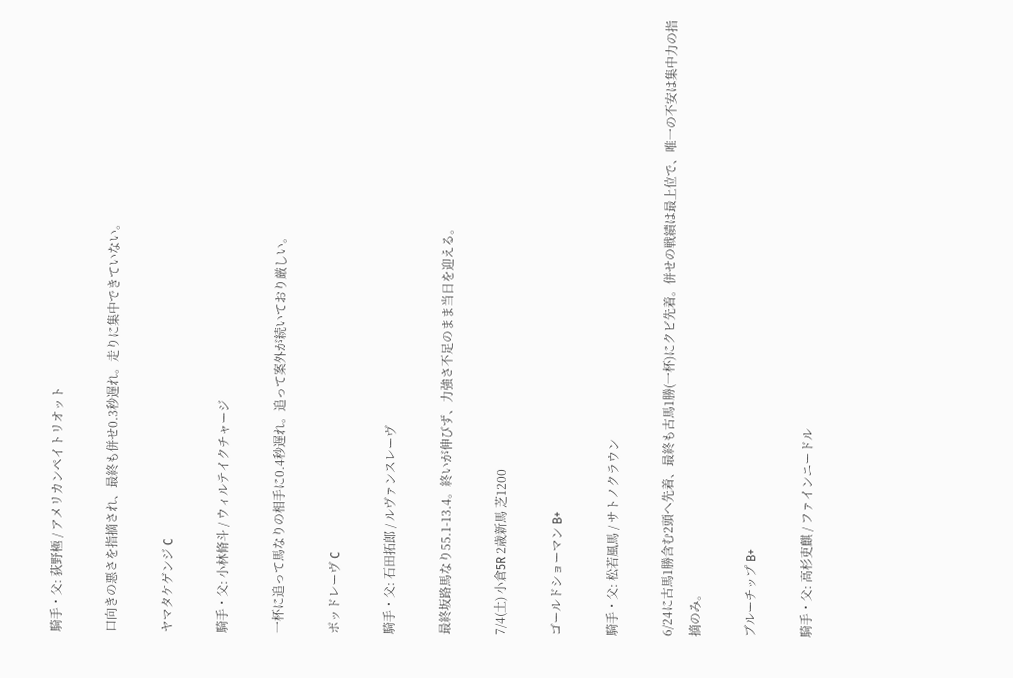騎手・父: 荻野極 / アメリカンペイトリオット

口向きの悪さを指摘され、最終も併せ0.3秒遅れ。走りに集中できていない。

ヤマタケゲンジ C

騎手・父: 小林脩斗 / ウィルテイクチャージ

一杯に追って馬なりの相手に0.4秒遅れ。追って案外が続いており厳しい。

ポッドレーヴ C

騎手・父: 石田拓郎 / ルヴァンスレーヴ

最終坂路馬なり55.1-13.4。終いが伸びず、力強さ不足のまま当日を迎える。

7/4(土) 小倉5R 2歳新馬 芝1200

ゴールドショーマン B+

騎手・父: 松若風馬 / サトノクラウン

6/24に古馬1勝含む2頭へ先着、最終も古馬1勝(一杯)にクビ先着。併せの戦績は最上位で、唯一の不安は集中力の指摘のみ。

ブルーチップ B+

騎手・父: 高杉吏麒 / ファインニードル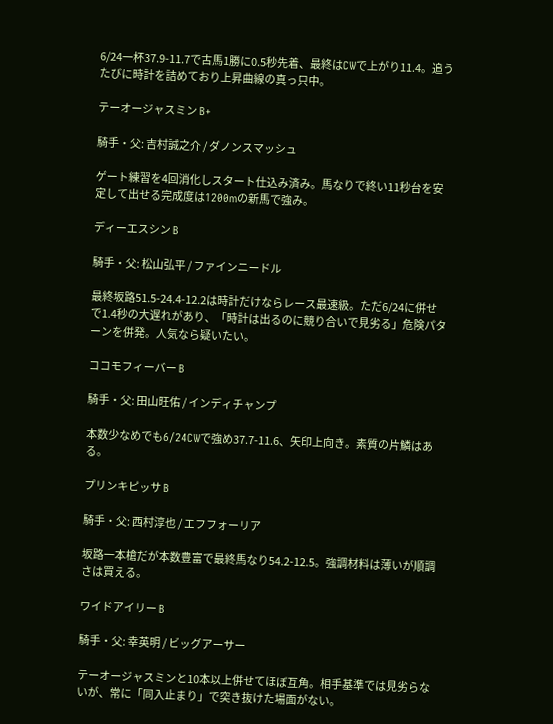6/24一杯37.9-11.7で古馬1勝に0.5秒先着、最終はCWで上がり11.4。追うたびに時計を詰めており上昇曲線の真っ只中。

テーオージャスミン B+

騎手・父: 吉村誠之介 / ダノンスマッシュ

ゲート練習を4回消化しスタート仕込み済み。馬なりで終い11秒台を安定して出せる完成度は1200mの新馬で強み。

ディーエスシン B

騎手・父: 松山弘平 / ファインニードル

最終坂路51.5-24.4-12.2は時計だけならレース最速級。ただ6/24に併せで1.4秒の大遅れがあり、「時計は出るのに競り合いで見劣る」危険パターンを併発。人気なら疑いたい。

ココモフィーバー B

騎手・父: 田山旺佑 / インディチャンプ

本数少なめでも6/24CWで強め37.7-11.6、矢印上向き。素質の片鱗はある。

プリンキピッサ B

騎手・父: 西村淳也 / エフフォーリア

坂路一本槍だが本数豊富で最終馬なり54.2-12.5。強調材料は薄いが順調さは買える。

ワイドアイリー B

騎手・父: 幸英明 / ビッグアーサー

テーオージャスミンと10本以上併せてほぼ互角。相手基準では見劣らないが、常に「同入止まり」で突き抜けた場面がない。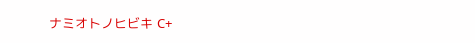ナミオトノヒビキ C+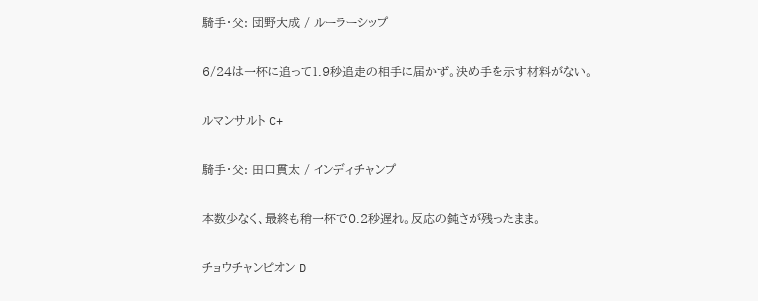騎手・父: 団野大成 / ルーラーシップ

6/24は一杯に追って1.9秒追走の相手に届かず。決め手を示す材料がない。

ルマンサルト C+

騎手・父: 田口貫太 / インディチャンプ

本数少なく、最終も稍一杯で0.2秒遅れ。反応の鈍さが残ったまま。

チョウチャンピオン D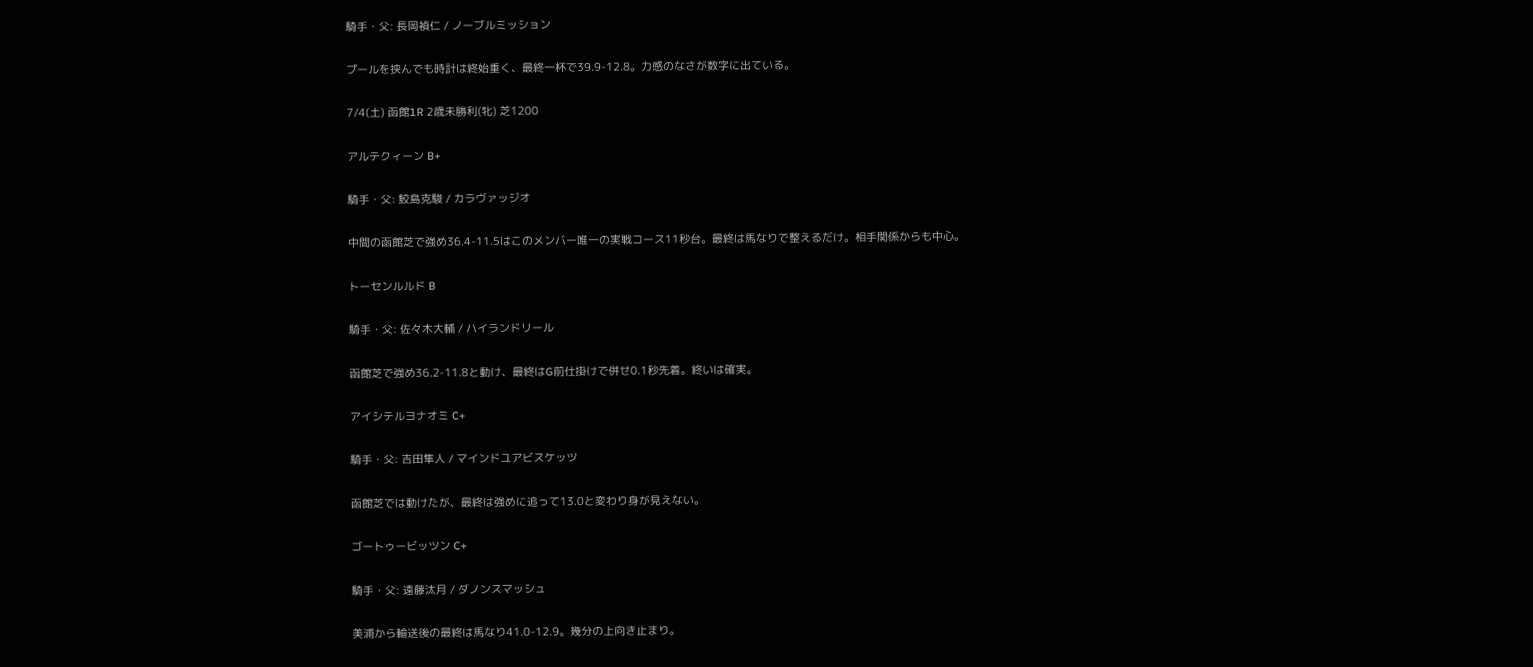騎手・父: 長岡禎仁 / ノーブルミッション

プールを挟んでも時計は終始重く、最終一杯で39.9-12.8。力感のなさが数字に出ている。

7/4(土) 函館1R 2歳未勝利(牝) 芝1200

アルテクィーン B+

騎手・父: 鮫島克駿 / カラヴァッジオ

中間の函館芝で強め36.4-11.5はこのメンバー唯一の実戦コース11秒台。最終は馬なりで整えるだけ。相手関係からも中心。

トーセンルルド B

騎手・父: 佐々木大輔 / ハイランドリール

函館芝で強め36.2-11.8と動け、最終はG前仕掛けで併せ0.1秒先着。終いは確実。

アイシテルヨナオミ C+

騎手・父: 吉田隼人 / マインドユアビスケッツ

函館芝では動けたが、最終は強めに追って13.0と変わり身が見えない。

ゴートゥービッツン C+

騎手・父: 遠藤汰月 / ダノンスマッシュ

美浦から輸送後の最終は馬なり41.0-12.9。幾分の上向き止まり。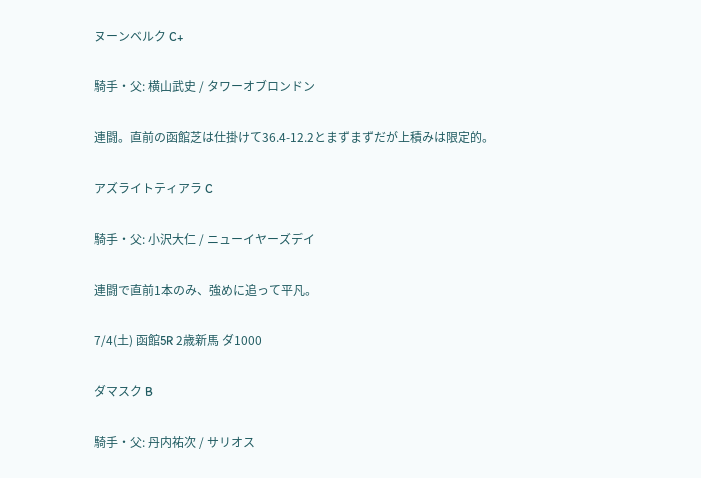ヌーンベルク C+

騎手・父: 横山武史 / タワーオブロンドン

連闘。直前の函館芝は仕掛けて36.4-12.2とまずまずだが上積みは限定的。

アズライトティアラ C

騎手・父: 小沢大仁 / ニューイヤーズデイ

連闘で直前1本のみ、強めに追って平凡。

7/4(土) 函館5R 2歳新馬 ダ1000

ダマスク B

騎手・父: 丹内祐次 / サリオス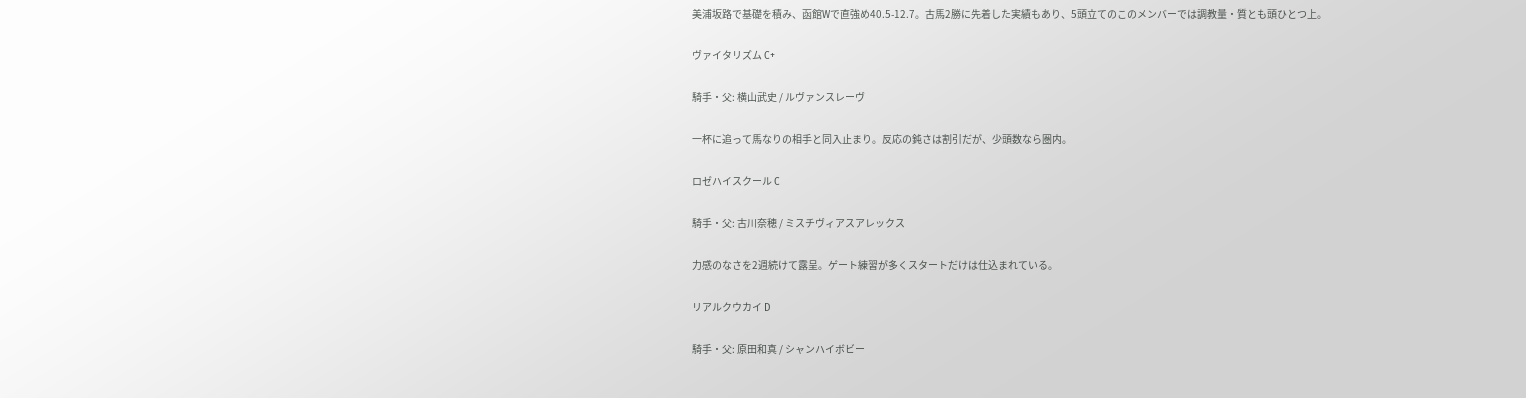美浦坂路で基礎を積み、函館Wで直強め40.5-12.7。古馬2勝に先着した実績もあり、5頭立てのこのメンバーでは調教量・質とも頭ひとつ上。

ヴァイタリズム C+

騎手・父: 横山武史 / ルヴァンスレーヴ

一杯に追って馬なりの相手と同入止まり。反応の鈍さは割引だが、少頭数なら圏内。

ロゼハイスクール C

騎手・父: 古川奈穂 / ミスチヴィアスアレックス

力感のなさを2週続けて露呈。ゲート練習が多くスタートだけは仕込まれている。

リアルクウカイ D

騎手・父: 原田和真 / シャンハイボビー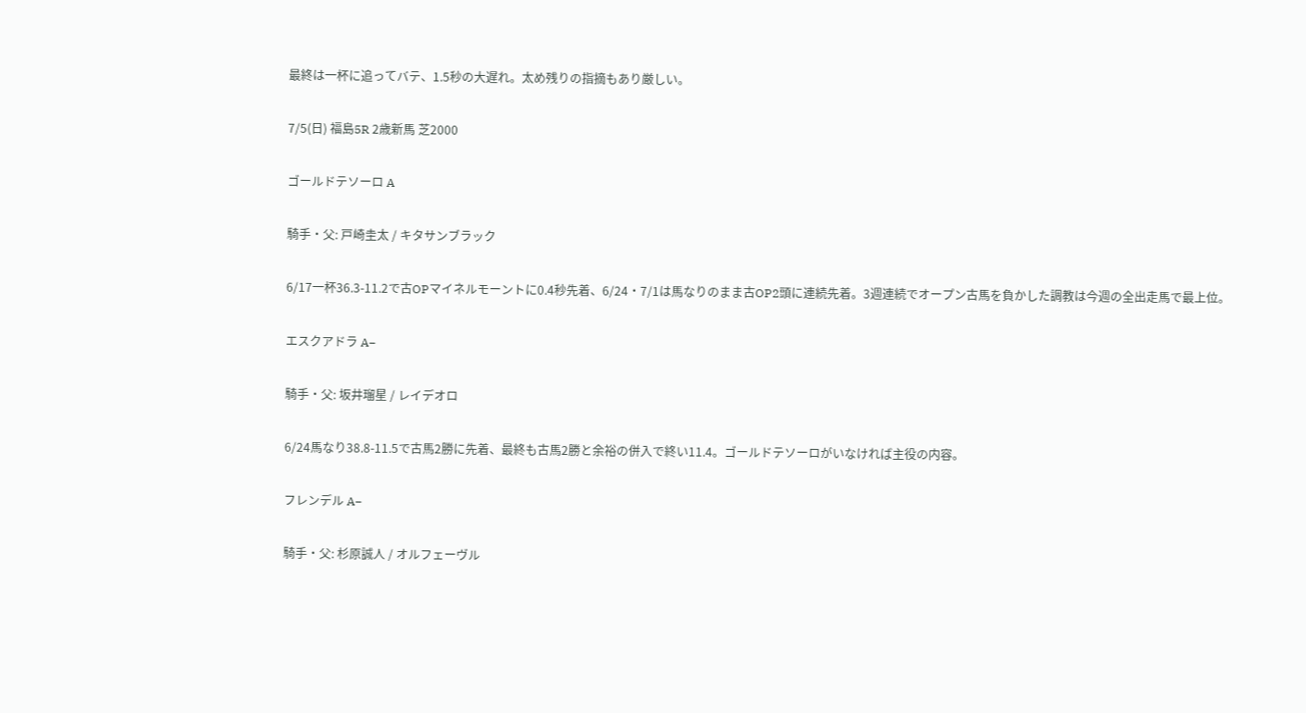最終は一杯に追ってバテ、1.5秒の大遅れ。太め残りの指摘もあり厳しい。

7/5(日) 福島5R 2歳新馬 芝2000

ゴールドテソーロ A

騎手・父: 戸崎圭太 / キタサンブラック

6/17一杯36.3-11.2で古OPマイネルモーントに0.4秒先着、6/24・7/1は馬なりのまま古OP2頭に連続先着。3週連続でオープン古馬を負かした調教は今週の全出走馬で最上位。

エスクアドラ A−

騎手・父: 坂井瑠星 / レイデオロ

6/24馬なり38.8-11.5で古馬2勝に先着、最終も古馬2勝と余裕の併入で終い11.4。ゴールドテソーロがいなければ主役の内容。

フレンデル A−

騎手・父: 杉原誠人 / オルフェーヴル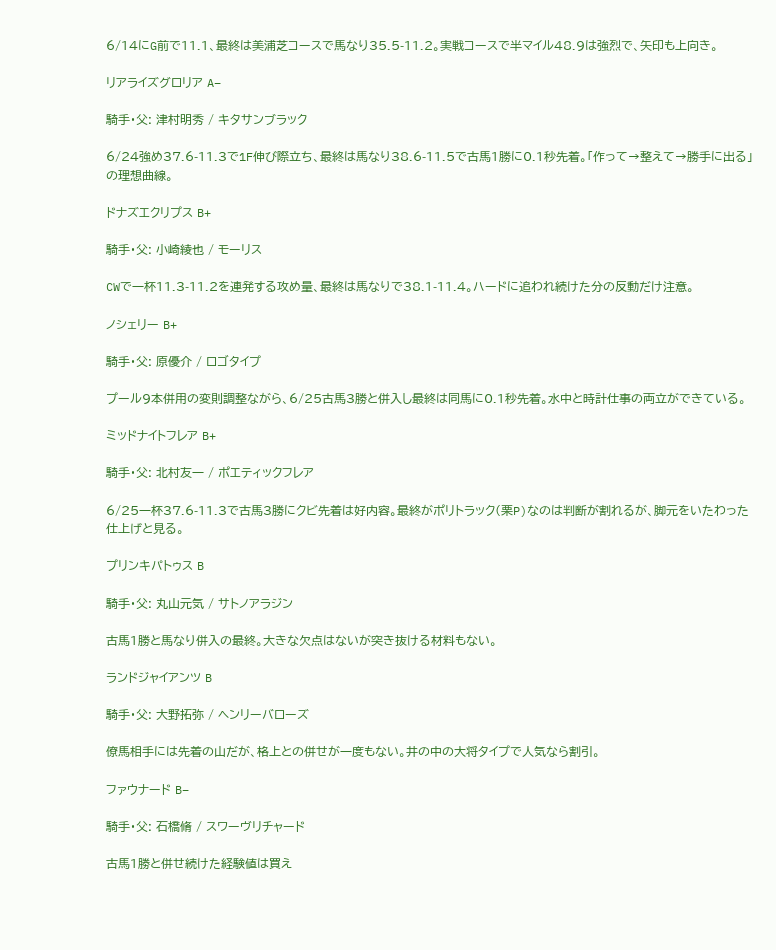6/14にG前で11.1、最終は美浦芝コースで馬なり35.5-11.2。実戦コースで半マイル48.9は強烈で、矢印も上向き。

リアライズグロリア A−

騎手・父: 津村明秀 / キタサンブラック

6/24強め37.6-11.3で1F伸び際立ち、最終は馬なり38.6-11.5で古馬1勝に0.1秒先着。「作って→整えて→勝手に出る」の理想曲線。

ドナズエクリプス B+

騎手・父: 小崎綾也 / モーリス

CWで一杯11.3-11.2を連発する攻め量、最終は馬なりで38.1-11.4。ハードに追われ続けた分の反動だけ注意。

ノシェリー B+

騎手・父: 原優介 / ロゴタイプ

プール9本併用の変則調整ながら、6/25古馬3勝と併入し最終は同馬に0.1秒先着。水中と時計仕事の両立ができている。

ミッドナイトフレア B+

騎手・父: 北村友一 / ポエティックフレア

6/25一杯37.6-11.3で古馬3勝にクビ先着は好内容。最終がポリトラック(栗P)なのは判断が割れるが、脚元をいたわった仕上げと見る。

プリンキパトゥス B

騎手・父: 丸山元気 / サトノアラジン

古馬1勝と馬なり併入の最終。大きな欠点はないが突き抜ける材料もない。

ランドジャイアンツ B

騎手・父: 大野拓弥 / ヘンリーバローズ

僚馬相手には先着の山だが、格上との併せが一度もない。井の中の大将タイプで人気なら割引。

ファウナード B−

騎手・父: 石橋脩 / スワーヴリチャード

古馬1勝と併せ続けた経験値は買え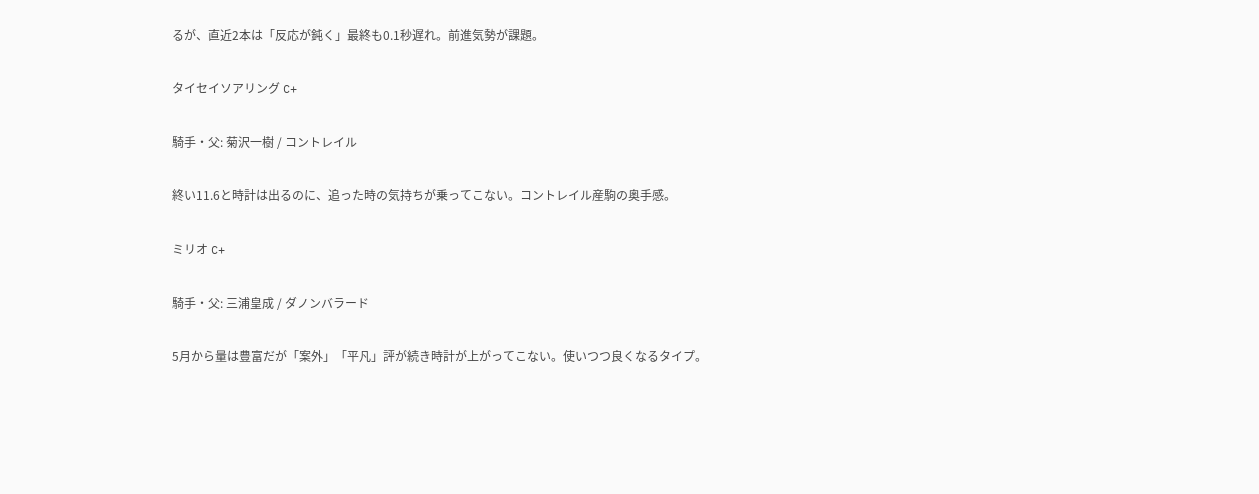るが、直近2本は「反応が鈍く」最終も0.1秒遅れ。前進気勢が課題。

タイセイソアリング C+

騎手・父: 菊沢一樹 / コントレイル

終い11.6と時計は出るのに、追った時の気持ちが乗ってこない。コントレイル産駒の奥手感。

ミリオ C+

騎手・父: 三浦皇成 / ダノンバラード

5月から量は豊富だが「案外」「平凡」評が続き時計が上がってこない。使いつつ良くなるタイプ。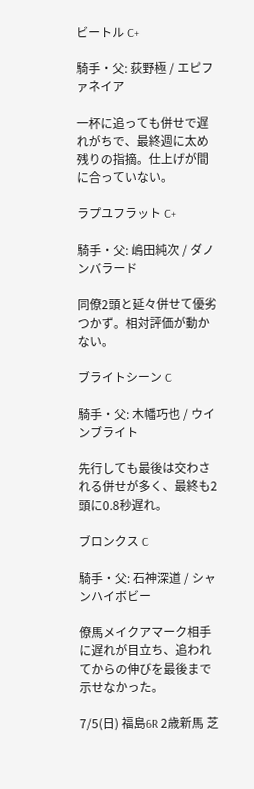ビートル C+

騎手・父: 荻野極 / エピファネイア

一杯に追っても併せで遅れがちで、最終週に太め残りの指摘。仕上げが間に合っていない。

ラプユフラット C+

騎手・父: 嶋田純次 / ダノンバラード

同僚2頭と延々併せて優劣つかず。相対評価が動かない。

ブライトシーン C

騎手・父: 木幡巧也 / ウインブライト

先行しても最後は交わされる併せが多く、最終も2頭に0.8秒遅れ。

ブロンクス C

騎手・父: 石神深道 / シャンハイボビー

僚馬メイクアマーク相手に遅れが目立ち、追われてからの伸びを最後まで示せなかった。

7/5(日) 福島6R 2歳新馬 芝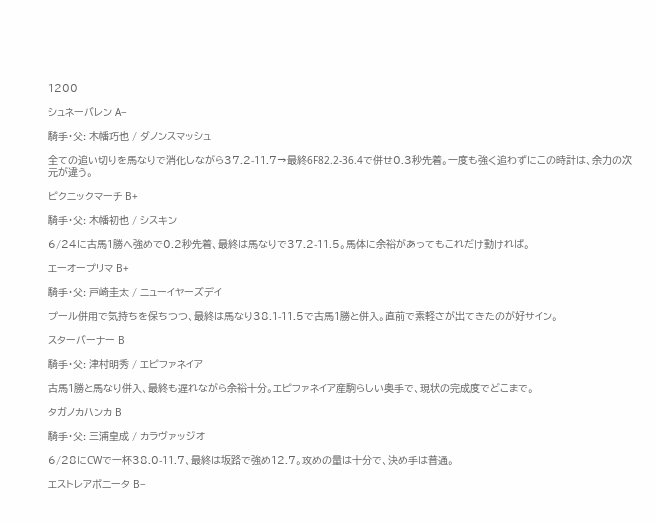1200

シュネーバレン A−

騎手・父: 木幡巧也 / ダノンスマッシュ

全ての追い切りを馬なりで消化しながら37.2-11.7→最終6F82.2-36.4で併せ0.3秒先着。一度も強く追わずにこの時計は、余力の次元が違う。

ピクニックマーチ B+

騎手・父: 木幡初也 / シスキン

6/24に古馬1勝へ強めで0.2秒先着、最終は馬なりで37.2-11.5。馬体に余裕があってもこれだけ動ければ。

エーオープリマ B+

騎手・父: 戸崎圭太 / ニューイヤーズデイ

プール併用で気持ちを保ちつつ、最終は馬なり38.1-11.5で古馬1勝と併入。直前で素軽さが出てきたのが好サイン。

スターバーナー B

騎手・父: 津村明秀 / エピファネイア

古馬1勝と馬なり併入、最終も遅れながら余裕十分。エピファネイア産駒らしい奥手で、現状の完成度でどこまで。

タガノカハンカ B

騎手・父: 三浦皇成 / カラヴァッジオ

6/28にCWで一杯38.0-11.7、最終は坂路で強め12.7。攻めの量は十分で、決め手は普通。

エストレアボニータ B−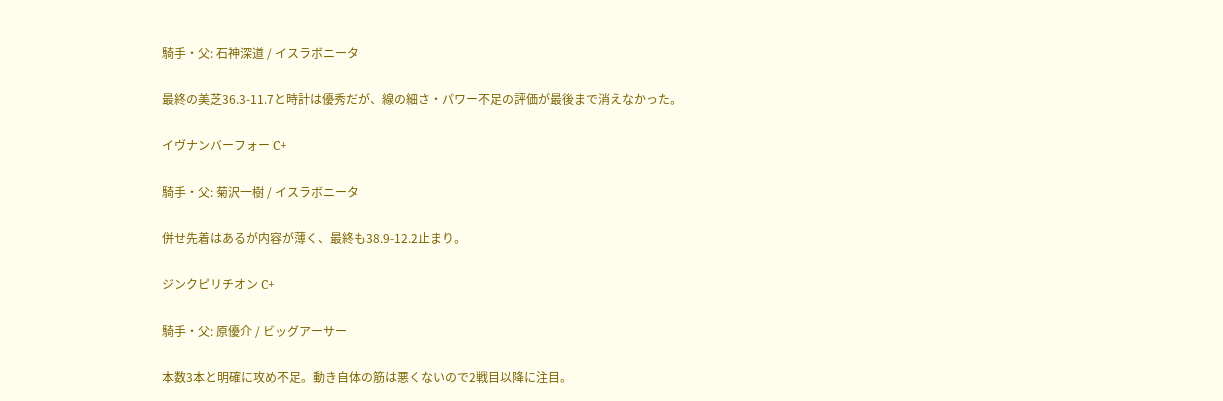騎手・父: 石神深道 / イスラボニータ

最終の美芝36.3-11.7と時計は優秀だが、線の細さ・パワー不足の評価が最後まで消えなかった。

イヴナンバーフォー C+

騎手・父: 菊沢一樹 / イスラボニータ

併せ先着はあるが内容が薄く、最終も38.9-12.2止まり。

ジンクピリチオン C+

騎手・父: 原優介 / ビッグアーサー

本数3本と明確に攻め不足。動き自体の筋は悪くないので2戦目以降に注目。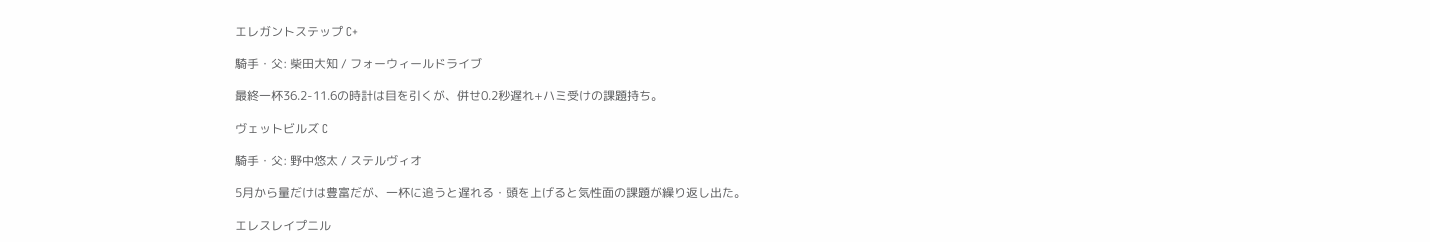エレガントステップ C+

騎手・父: 柴田大知 / フォーウィールドライブ

最終一杯36.2-11.6の時計は目を引くが、併せ0.2秒遅れ+ハミ受けの課題持ち。

ヴェットビルズ C

騎手・父: 野中悠太 / ステルヴィオ

5月から量だけは豊富だが、一杯に追うと遅れる・頭を上げると気性面の課題が繰り返し出た。

エレスレイプニル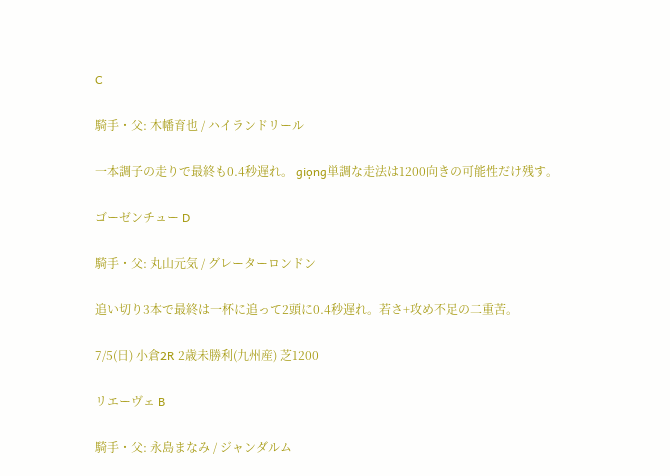C

騎手・父: 木幡育也 / ハイランドリール

一本調子の走りで最終も0.4秒遅れ。 giọng単調な走法は1200向きの可能性だけ残す。

ゴーゼンチュー D

騎手・父: 丸山元気 / グレーターロンドン

追い切り3本で最終は一杯に追って2頭に0.4秒遅れ。若さ+攻め不足の二重苦。

7/5(日) 小倉2R 2歳未勝利(九州産) 芝1200

リエーヴェ B

騎手・父: 永島まなみ / ジャンダルム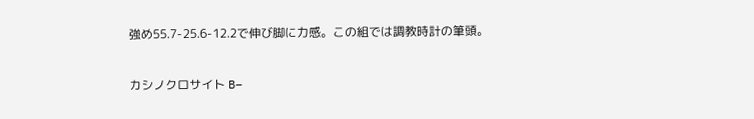強め55.7-25.6-12.2で伸び脚に力感。この組では調教時計の筆頭。

カシノクロサイト B−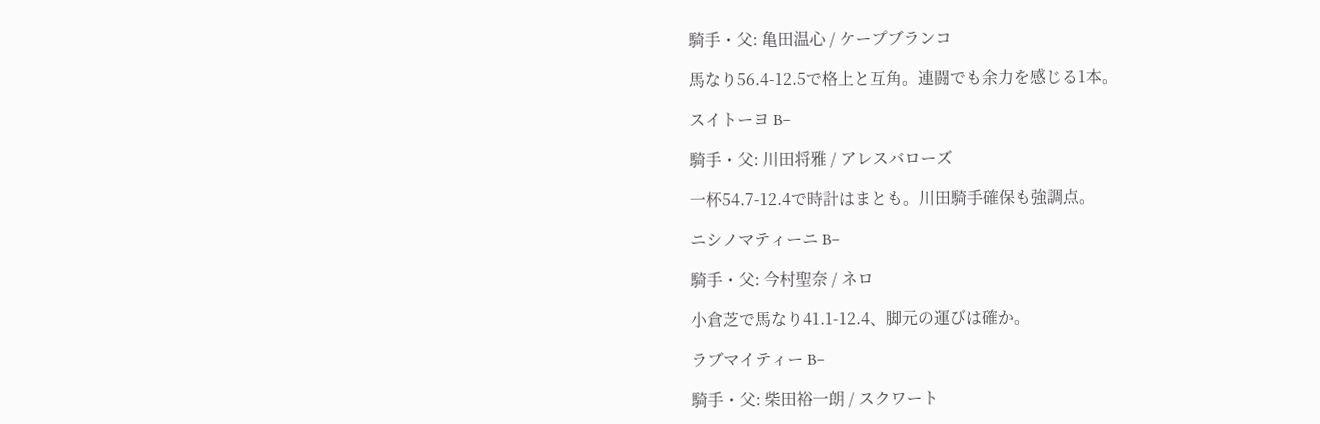騎手・父: 亀田温心 / ケープブランコ

馬なり56.4-12.5で格上と互角。連闘でも余力を感じる1本。

スイトーヨ B−

騎手・父: 川田将雅 / アレスバローズ

一杯54.7-12.4で時計はまとも。川田騎手確保も強調点。

ニシノマティーニ B−

騎手・父: 今村聖奈 / ネロ

小倉芝で馬なり41.1-12.4、脚元の運びは確か。

ラブマイティー B−

騎手・父: 柴田裕一朗 / スクワート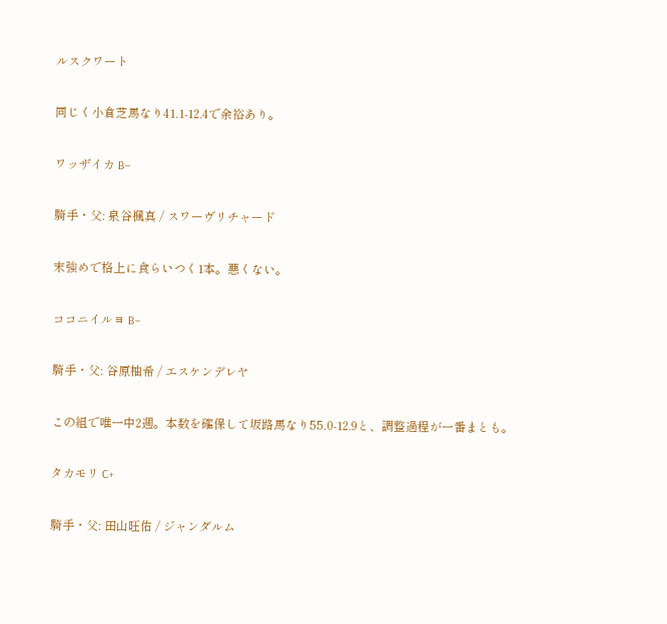ルスクワート

同じく小倉芝馬なり41.1-12.4で余裕あり。

ワッザイカ B−

騎手・父: 泉谷楓真 / スワーヴリチャード

末強めで格上に食らいつく1本。悪くない。

ココニイルヨ B−

騎手・父: 谷原柚希 / エスケンデレヤ

この組で唯一中2週。本数を確保して坂路馬なり55.0-12.9と、調整過程が一番まとも。

タカモリ C+

騎手・父: 田山旺佑 / ジャンダルム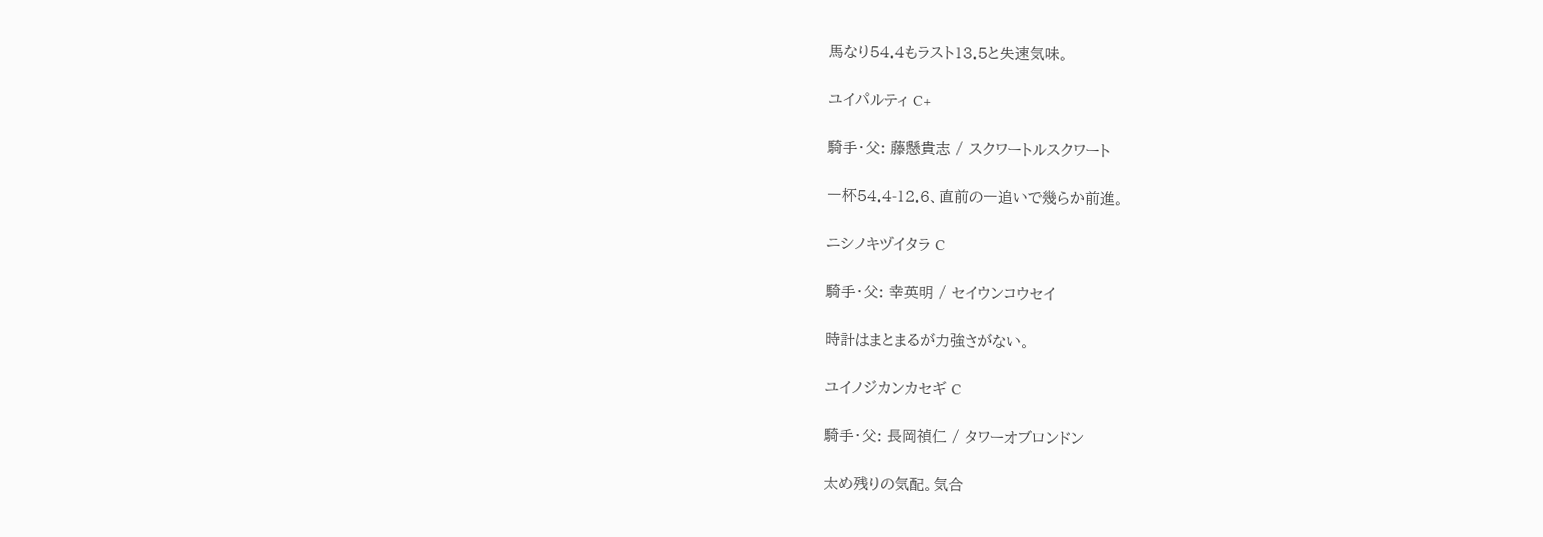馬なり54.4もラスト13.5と失速気味。

ユイパルティ C+

騎手・父: 藤懸貴志 / スクワートルスクワート

一杯54.4-12.6、直前の一追いで幾らか前進。

ニシノキヅイタラ C

騎手・父: 幸英明 / セイウンコウセイ

時計はまとまるが力強さがない。

ユイノジカンカセギ C

騎手・父: 長岡禎仁 / タワーオブロンドン

太め残りの気配。気合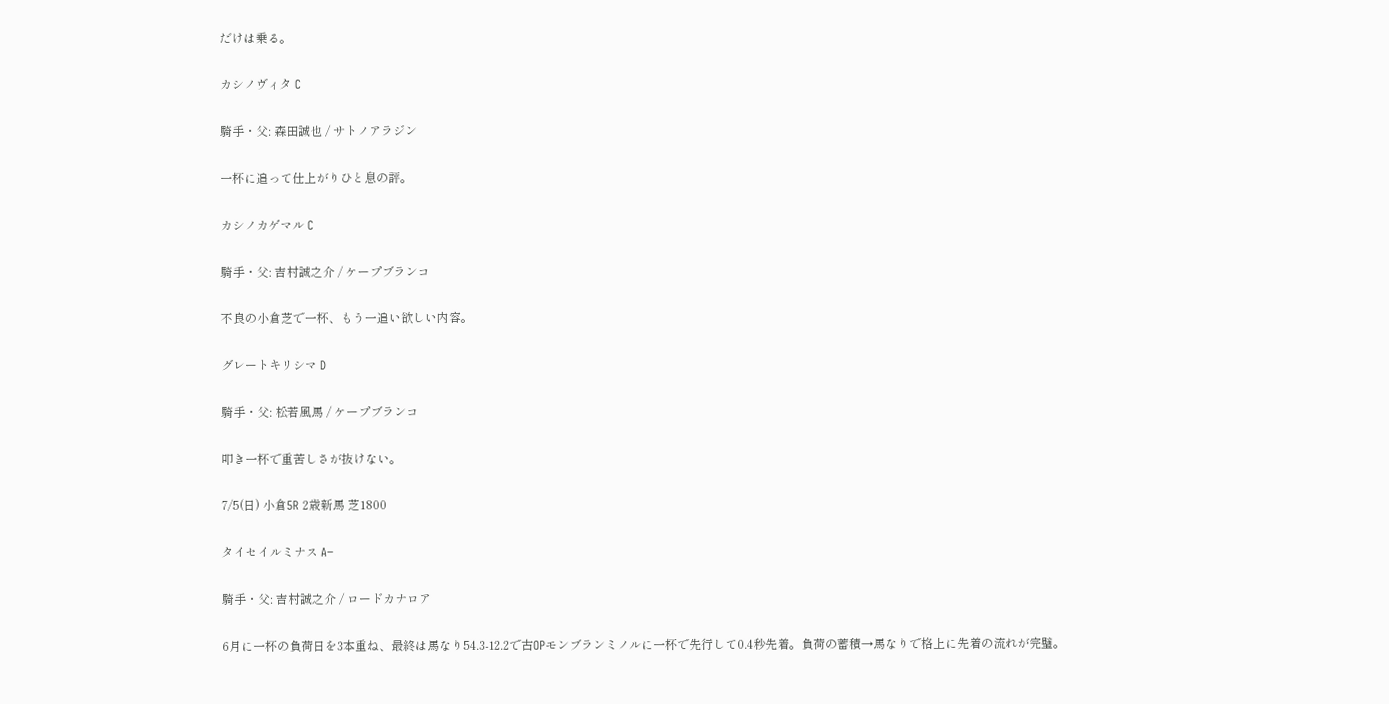だけは乗る。

カシノヴィタ C

騎手・父: 森田誠也 / サトノアラジン

一杯に追って仕上がりひと息の評。

カシノカゲマル C

騎手・父: 吉村誠之介 / ケープブランコ

不良の小倉芝で一杯、もう一追い欲しい内容。

グレートキリシマ D

騎手・父: 松若風馬 / ケープブランコ

叩き一杯で重苦しさが抜けない。

7/5(日) 小倉5R 2歳新馬 芝1800

タイセイルミナス A−

騎手・父: 吉村誠之介 / ロードカナロア

6月に一杯の負荷日を3本重ね、最終は馬なり54.3-12.2で古OPモンブランミノルに一杯で先行して0.4秒先着。負荷の蓄積→馬なりで格上に先着の流れが完璧。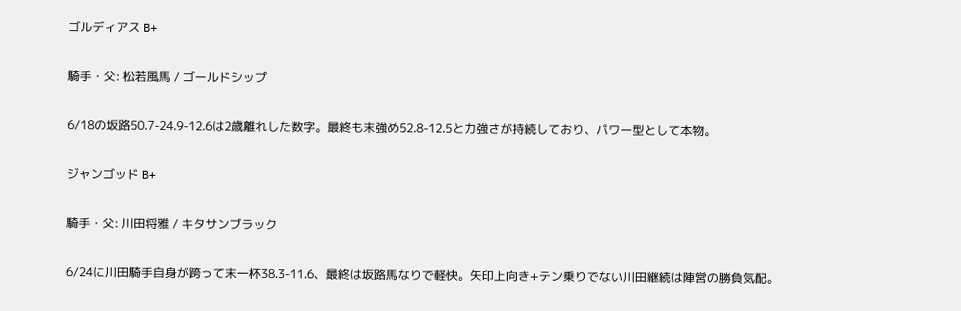ゴルディアス B+

騎手・父: 松若風馬 / ゴールドシップ

6/18の坂路50.7-24.9-12.6は2歳離れした数字。最終も末強め52.8-12.5と力強さが持続しており、パワー型として本物。

ジャンゴッド B+

騎手・父: 川田将雅 / キタサンブラック

6/24に川田騎手自身が跨って末一杯38.3-11.6、最終は坂路馬なりで軽快。矢印上向き+テン乗りでない川田継続は陣営の勝負気配。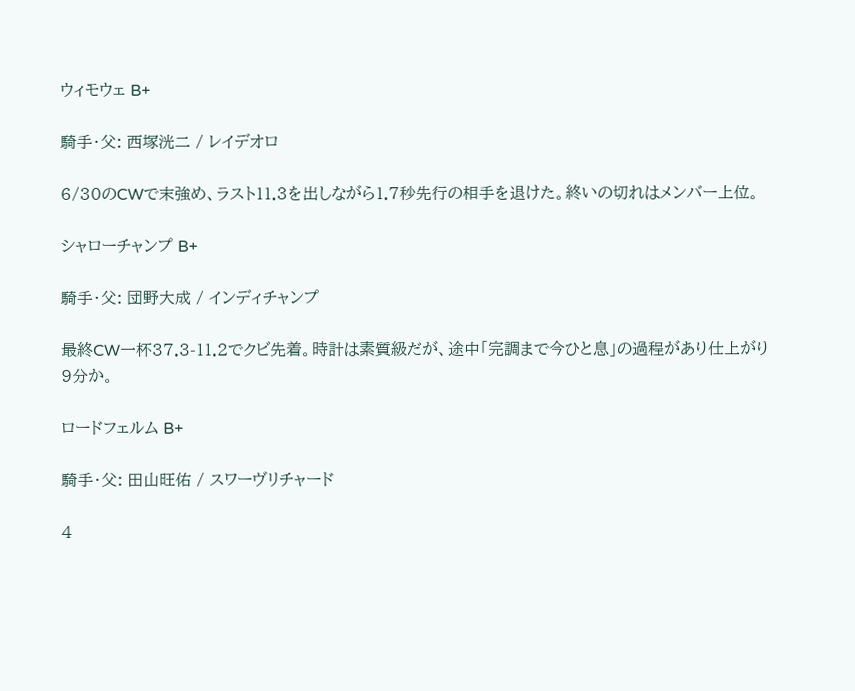ウィモウェ B+

騎手・父: 西塚洸二 / レイデオロ

6/30のCWで末強め、ラスト11.3を出しながら1.7秒先行の相手を退けた。終いの切れはメンバー上位。

シャローチャンプ B+

騎手・父: 団野大成 / インディチャンプ

最終CW一杯37.3-11.2でクビ先着。時計は素質級だが、途中「完調まで今ひと息」の過程があり仕上がり9分か。

ロードフェルム B+

騎手・父: 田山旺佑 / スワーヴリチャード

4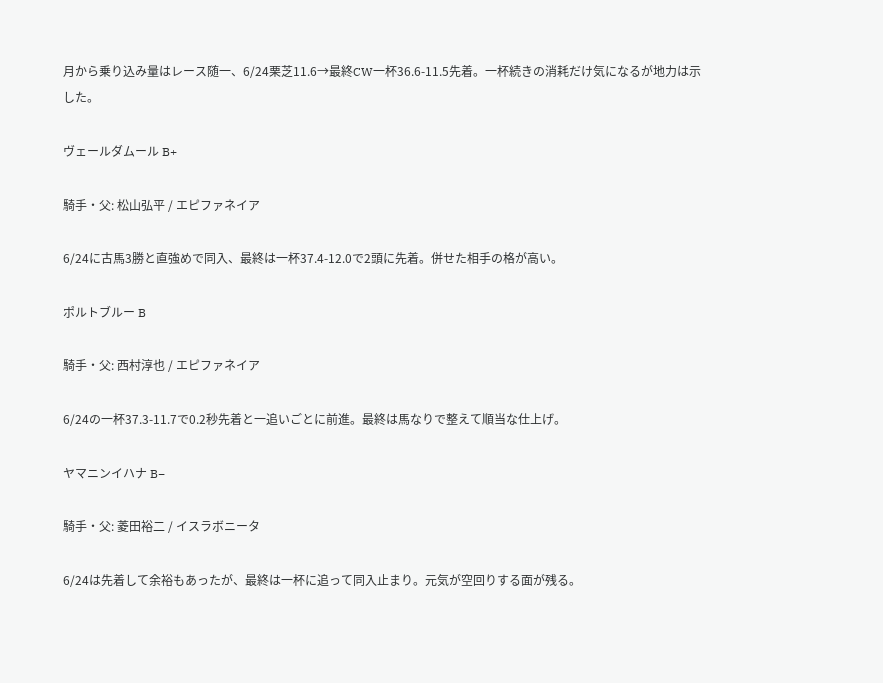月から乗り込み量はレース随一、6/24栗芝11.6→最終CW一杯36.6-11.5先着。一杯続きの消耗だけ気になるが地力は示した。

ヴェールダムール B+

騎手・父: 松山弘平 / エピファネイア

6/24に古馬3勝と直強めで同入、最終は一杯37.4-12.0で2頭に先着。併せた相手の格が高い。

ポルトブルー B

騎手・父: 西村淳也 / エピファネイア

6/24の一杯37.3-11.7で0.2秒先着と一追いごとに前進。最終は馬なりで整えて順当な仕上げ。

ヤマニンイハナ B−

騎手・父: 菱田裕二 / イスラボニータ

6/24は先着して余裕もあったが、最終は一杯に追って同入止まり。元気が空回りする面が残る。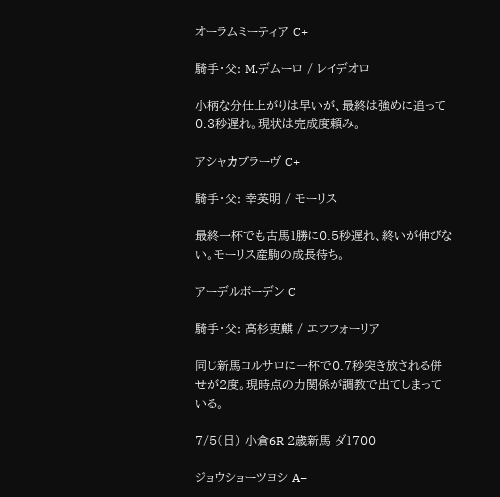オーラムミーティア C+

騎手・父: M.デムーロ / レイデオロ

小柄な分仕上がりは早いが、最終は強めに追って0.3秒遅れ。現状は完成度頼み。

アシャカブラーヴ C+

騎手・父: 幸英明 / モーリス

最終一杯でも古馬1勝に0.5秒遅れ、終いが伸びない。モーリス産駒の成長待ち。

アーデルボーデン C

騎手・父: 高杉吏麒 / エフフォーリア

同じ新馬コルサロに一杯で0.7秒突き放される併せが2度。現時点の力関係が調教で出てしまっている。

7/5(日) 小倉6R 2歳新馬 ダ1700

ジョウショーツヨシ A−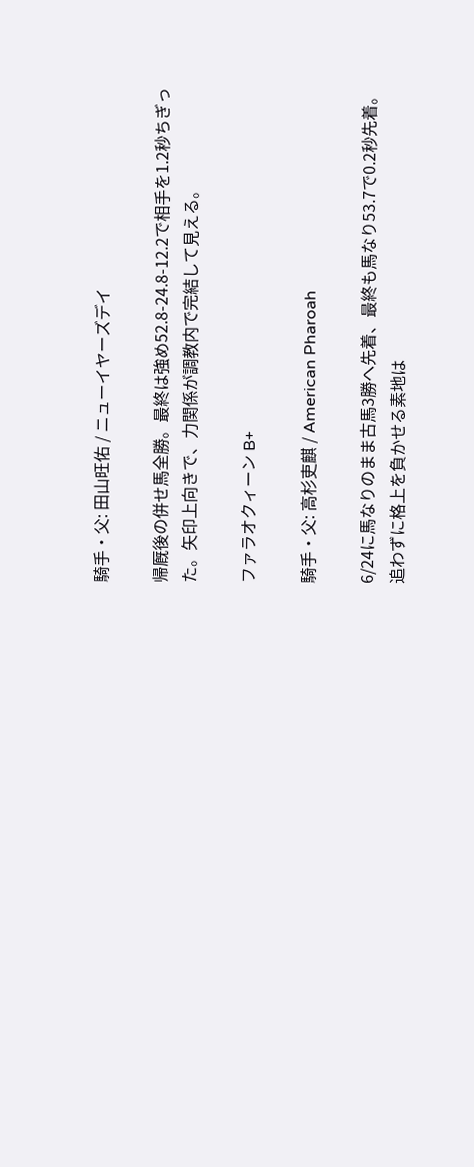騎手・父: 田山旺佑 / ニューイヤーズデイ

帰厩後の併せ馬全勝。最終は強め52.8-24.8-12.2で相手を1.2秒ちぎった。矢印上向きで、力関係が調教内で完結して見える。

ファラオクィーン B+

騎手・父: 高杉吏麒 / American Pharoah

6/24に馬なりのまま古馬3勝へ先着、最終も馬なり53.7で0.2秒先着。追わずに格上を負かせる素地は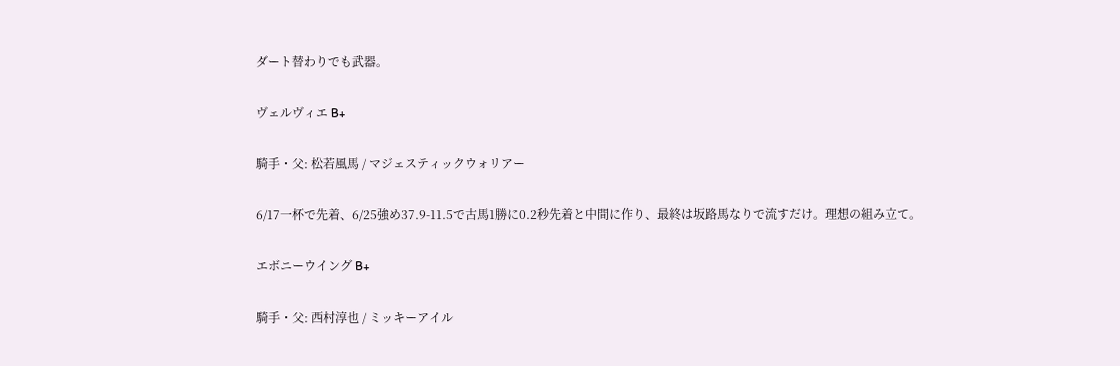ダート替わりでも武器。

ヴェルヴィエ B+

騎手・父: 松若風馬 / マジェスティックウォリアー

6/17一杯で先着、6/25強め37.9-11.5で古馬1勝に0.2秒先着と中間に作り、最終は坂路馬なりで流すだけ。理想の組み立て。

エボニーウイング B+

騎手・父: 西村淳也 / ミッキーアイル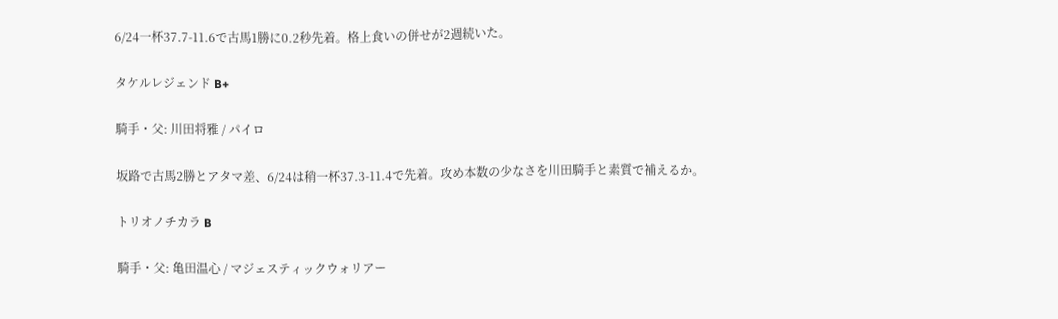6/24一杯37.7-11.6で古馬1勝に0.2秒先着。格上食いの併せが2週続いた。

タケルレジェンド B+

騎手・父: 川田将雅 / パイロ

坂路で古馬2勝とアタマ差、6/24は稍一杯37.3-11.4で先着。攻め本数の少なさを川田騎手と素質で補えるか。

トリオノチカラ B

騎手・父: 亀田温心 / マジェスティックウォリアー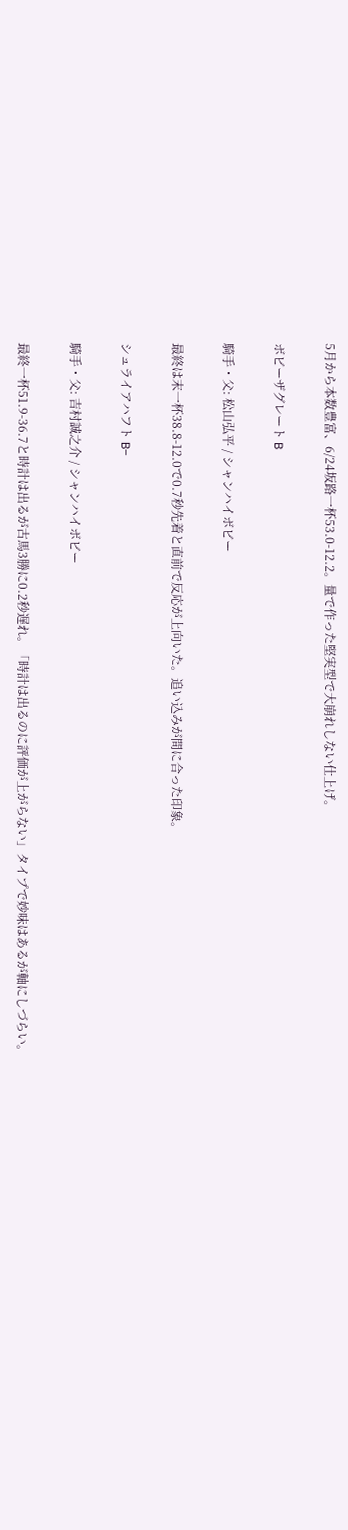5月から本数豊富、6/24坂路一杯53.0-12.2。量で作った堅実型で大崩れしない仕上げ。

ボビーザグレート B

騎手・父: 松山弘平 / シャンハイボビー

最終は末一杯38.8-12.0で0.7秒先着と直前で反応が上向いた。追い込みが間に合った印象。

シュライアハフト B−

騎手・父: 吉村誠之介 / シャンハイボビー

最終一杯51.9-36.7と時計は出るが古馬3勝に0.2秒遅れ。「時計は出るのに評価が上がらない」タイプで妙味はあるが軸にしづらい。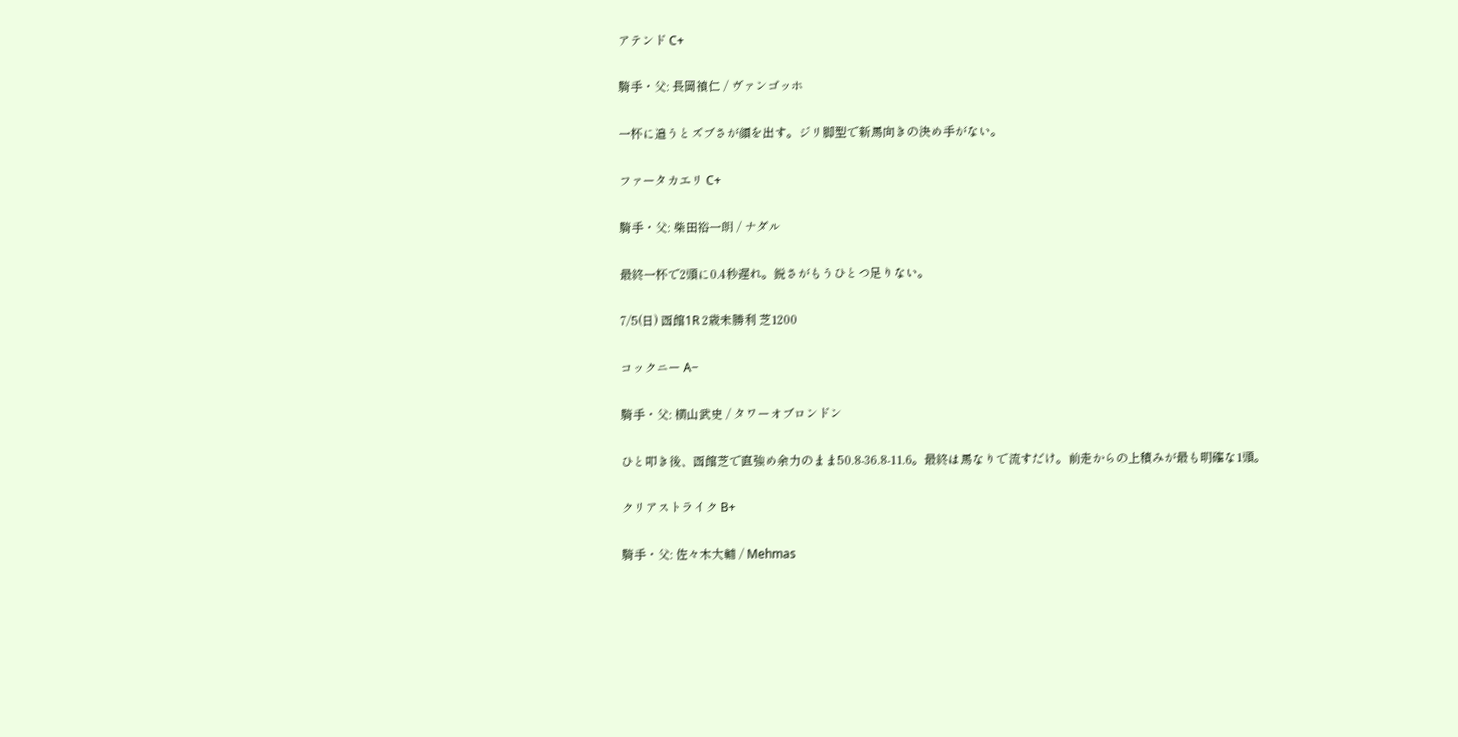アテンド C+

騎手・父: 長岡禎仁 / ヴァンゴッホ

一杯に追うとズブさが顔を出す。ジリ脚型で新馬向きの決め手がない。

ファータカエリ C+

騎手・父: 柴田裕一朗 / ナダル

最終一杯で2頭に0.4秒遅れ。鋭さがもうひとつ足りない。

7/5(日) 函館1R 2歳未勝利 芝1200

コックニー A−

騎手・父: 横山武史 / タワーオブロンドン

ひと叩き後、函館芝で直強め余力のまま50.8-36.8-11.6。最終は馬なりで流すだけ。前走からの上積みが最も明確な1頭。

クリアストライク B+

騎手・父: 佐々木大輔 / Mehmas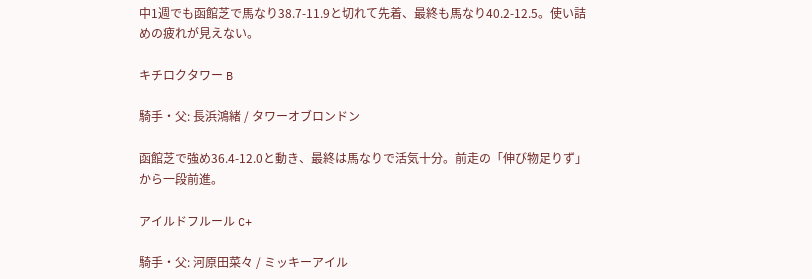中1週でも函館芝で馬なり38.7-11.9と切れて先着、最終も馬なり40.2-12.5。使い詰めの疲れが見えない。

キチロクタワー B

騎手・父: 長浜鴻緒 / タワーオブロンドン

函館芝で強め36.4-12.0と動き、最終は馬なりで活気十分。前走の「伸び物足りず」から一段前進。

アイルドフルール C+

騎手・父: 河原田菜々 / ミッキーアイル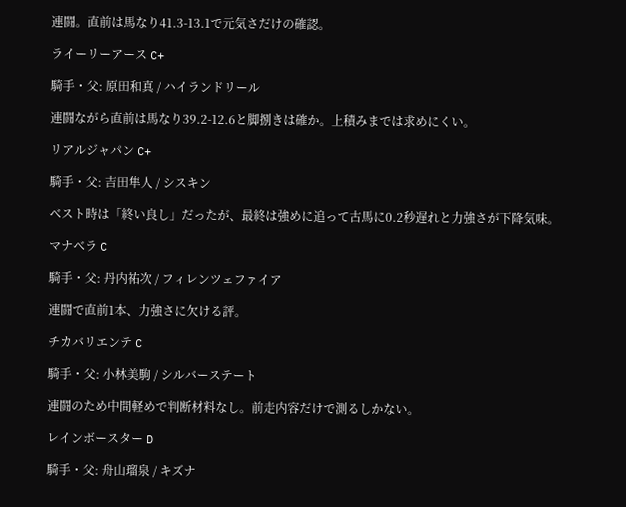連闘。直前は馬なり41.3-13.1で元気さだけの確認。

ライーリーアース C+

騎手・父: 原田和真 / ハイランドリール

連闘ながら直前は馬なり39.2-12.6と脚捌きは確か。上積みまでは求めにくい。

リアルジャパン C+

騎手・父: 吉田隼人 / シスキン

ベスト時は「終い良し」だったが、最終は強めに追って古馬に0.2秒遅れと力強さが下降気味。

マナベラ C

騎手・父: 丹内祐次 / フィレンツェファイア

連闘で直前1本、力強さに欠ける評。

チカバリエンテ C

騎手・父: 小林美駒 / シルバーステート

連闘のため中間軽めで判断材料なし。前走内容だけで測るしかない。

レインボースター D

騎手・父: 舟山瑠泉 / キズナ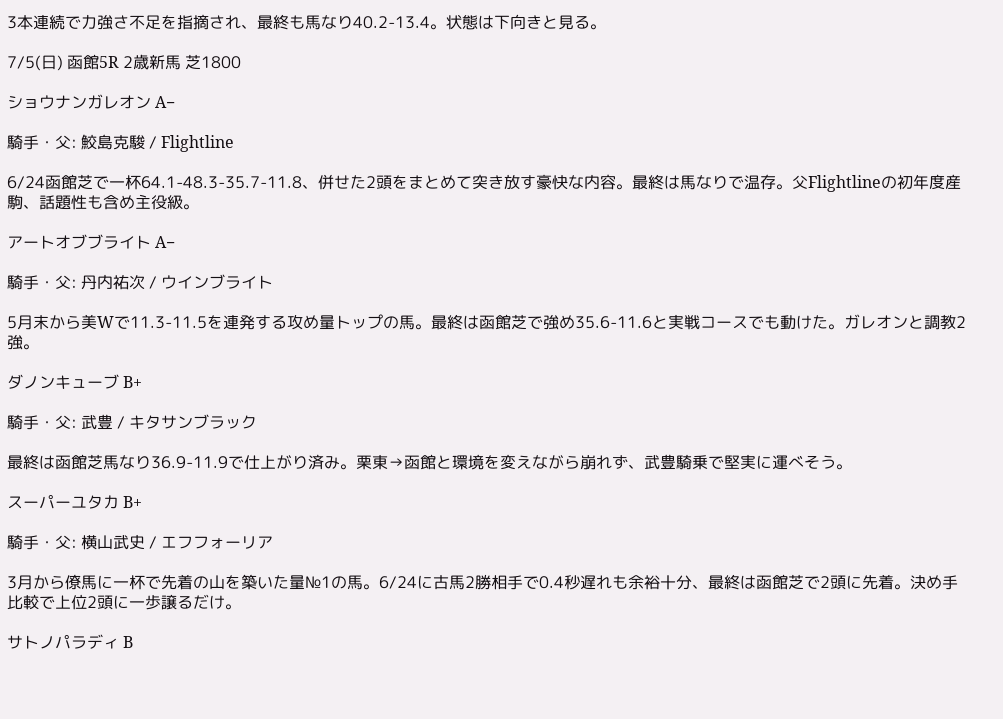3本連続で力強さ不足を指摘され、最終も馬なり40.2-13.4。状態は下向きと見る。

7/5(日) 函館5R 2歳新馬 芝1800

ショウナンガレオン A−

騎手・父: 鮫島克駿 / Flightline

6/24函館芝で一杯64.1-48.3-35.7-11.8、併せた2頭をまとめて突き放す豪快な内容。最終は馬なりで温存。父Flightlineの初年度産駒、話題性も含め主役級。

アートオブブライト A−

騎手・父: 丹内祐次 / ウインブライト

5月末から美Wで11.3-11.5を連発する攻め量トップの馬。最終は函館芝で強め35.6-11.6と実戦コースでも動けた。ガレオンと調教2強。

ダノンキューブ B+

騎手・父: 武豊 / キタサンブラック

最終は函館芝馬なり36.9-11.9で仕上がり済み。栗東→函館と環境を変えながら崩れず、武豊騎乗で堅実に運べそう。

スーパーユタカ B+

騎手・父: 横山武史 / エフフォーリア

3月から僚馬に一杯で先着の山を築いた量№1の馬。6/24に古馬2勝相手で0.4秒遅れも余裕十分、最終は函館芝で2頭に先着。決め手比較で上位2頭に一歩譲るだけ。

サトノパラディ B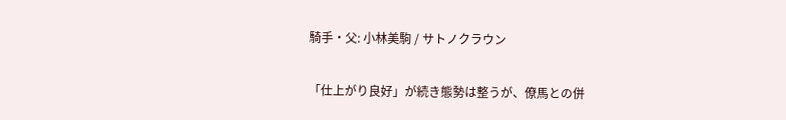騎手・父: 小林美駒 / サトノクラウン

「仕上がり良好」が続き態勢は整うが、僚馬との併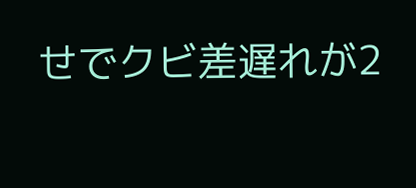せでクビ差遅れが2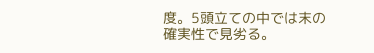度。5頭立ての中では末の確実性で見劣る。